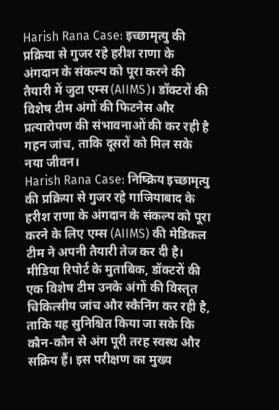Harish Rana Case: इच्छामृत्यु की प्रक्रिया से गुजर रहे हरीश राणा के अंगदान के संकल्प को पूरा करने की तैयारी में जुटा एम्स (AIIMS)। डॉक्टरों की विशेष टीम अंगों की फिटनेस और प्रत्यारोपण की संभावनाओं की कर रही है गहन जांच, ताकि दूसरों को मिल सके नया जीवन।
Harish Rana Case: निष्क्रिय इच्छामृत्यु की प्रक्रिया से गुजर रहे गाजियाबाद के हरीश राणा के अंगदान के संकल्प को पूरा करने के लिए एम्स (AIIMS) की मेडिकल टीम ने अपनी तैयारी तेज कर दी है। मीडिया रिपोर्ट के मुताबिक, डॉक्टरों की एक विशेष टीम उनके अंगों की विस्तृत चिकित्सीय जांच और स्कैनिंग कर रही है, ताकि यह सुनिश्चित किया जा सके कि कौन-कौन से अंग पूरी तरह स्वस्थ और सक्रिय हैं। इस परीक्षण का मुख्य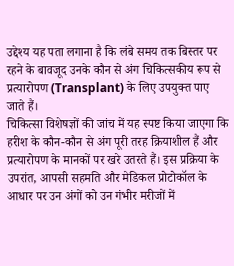उद्देश्य यह पता लगाना है कि लंबे समय तक बिस्तर पर रहने के बावजूद उनके कौन से अंग चिकित्सकीय रूप से प्रत्यारोपण (Transplant) के लिए उपयुक्त पाए जाते हैं।
चिकित्सा विशेषज्ञों की जांच में यह स्पष्ट किया जाएगा कि हरीश के कौन-कौन से अंग पूरी तरह क्रियाशील हैं और प्रत्यारोपण के मानकों पर खरे उतरते हैं। इस प्रक्रिया के उपरांत, आपसी सहमति और मेडिकल प्रोटोकॉल के आधार पर उन अंगों को उन गंभीर मरीजों में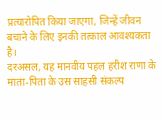प्रत्यारोपित किया जाएगा, जिन्हें जीवन बचाने के लिए इनकी तत्काल आवश्यकता है।
दरअसल, यह मानवीय पहल हरीश राणा के माता-पिता के उस साहसी संकल्प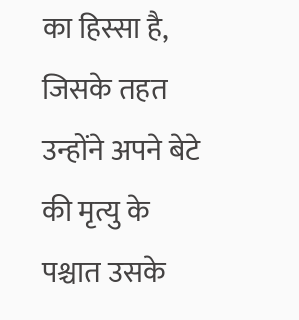का हिस्सा है, जिसके तहत उन्होंने अपने बेटे की मृत्यु के पश्चात उसके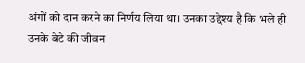अंगों को दान करने का निर्णय लिया था। उनका उद्देश्य है कि भले ही उनके बेटे की जीवन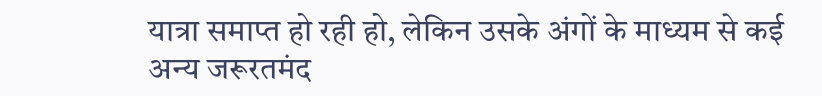यात्रा समाप्त हो रही हो, लेकिन उसके अंगों के माध्यम से कई अन्य जरूरतमंद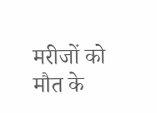मरीजों को मौत के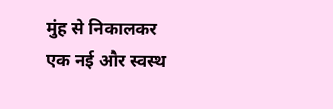मुंह से निकालकर एक नई और स्वस्थ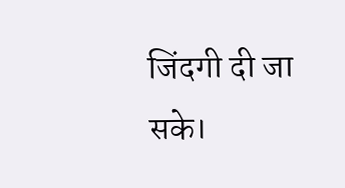जिंदगी दी जा सके।